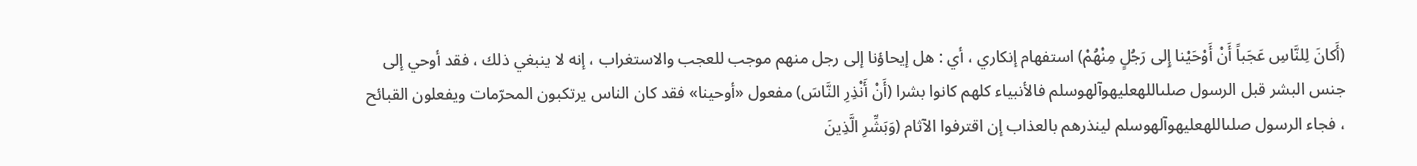(أَكانَ لِلنَّاسِ عَجَباً أَنْ أَوْحَيْنا إِلى رَجُلٍ مِنْهُمْ) استفهام إنكاري ، أي : هل إيحاؤنا إلى رجل منهم موجب للعجب والاستغراب ، إنه لا ينبغي ذلك ، فقد أوحي إلى جنس البشر قبل الرسول صلىاللهعليهوآلهوسلم فالأنبياء كلهم كانوا بشرا (أَنْ أَنْذِرِ النَّاسَ) مفعول «أوحينا» فقد كان الناس يرتكبون المحرّمات ويفعلون القبائح ، فجاء الرسول صلىاللهعليهوآلهوسلم لينذرهم بالعذاب إن اقترفوا الآثام (وَبَشِّرِ الَّذِينَ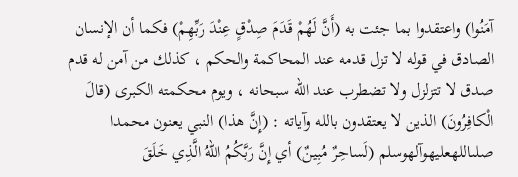آمَنُوا) واعتقدوا بما جئت به (أَنَّ لَهُمْ قَدَمَ صِدْقٍ عِنْدَ رَبِّهِمْ) فكما أن الإنسان الصادق في قوله لا تزل قدمه عند المحاكمة والحكم ، كذلك من آمن له قدم صدق لا تتزلزل ولا تضطرب عند الله سبحانه ، ويوم محكمته الكبرى (قالَ الْكافِرُونَ) الذين لا يعتقدون بالله وآياته : (إِنَّ هذا) النبي يعنون محمدا صلىاللهعليهوآلهوسلم (لَساحِرٌ مُبِينٌ) أي إِنَّ رَبَّكُمُ اللهُ الَّذِي خَلَقَ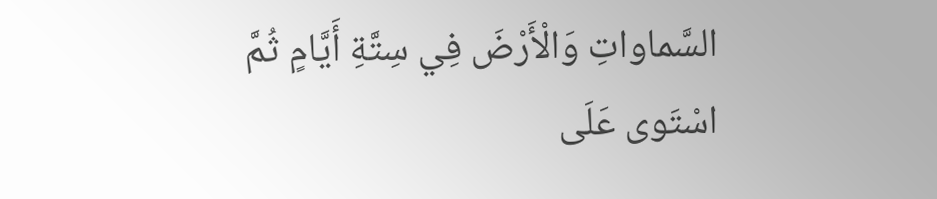السَّماواتِ وَالْأَرْضَ فِي سِتَّةِ أَيَّامٍ ثُمَّ اسْتَوى عَلَى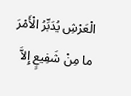الْعَرْشِ يُدَبِّرُ الْأَمْرَ ما مِنْ شَفِيعٍ إِلاَّ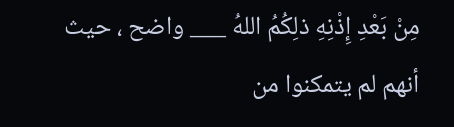مِنْ بَعْدِ إِذْنِهِ ذلِكُمُ اللهُ ___ واضح ، حيث أنهم لم يتمكنوا من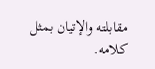مقابلته والإتيان بمثل كلامه.